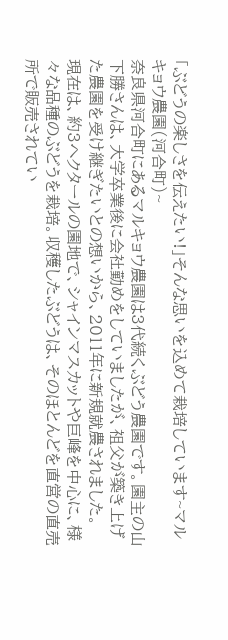「ぶどうの楽しさを伝えたい!」そんな思いを込めて栽培しています~マルキョウ農園(河合町)~
奈良県河合町にあるマルキョウ農園は3代続くぶどう農園です。園主の山下勝さんは、大学卒業後に会社勤めをしていましたが、祖父が築き上げた農園を受け継ぎたいとの想いから、2011年に新規就農されました。
現在は、約3ヘクタールの園地で、シャインマスカットや巨峰を中心に、様々な品種のぶどうを栽培。収穫したぶどうは、そのほとんどを直営の直売所で販売されてい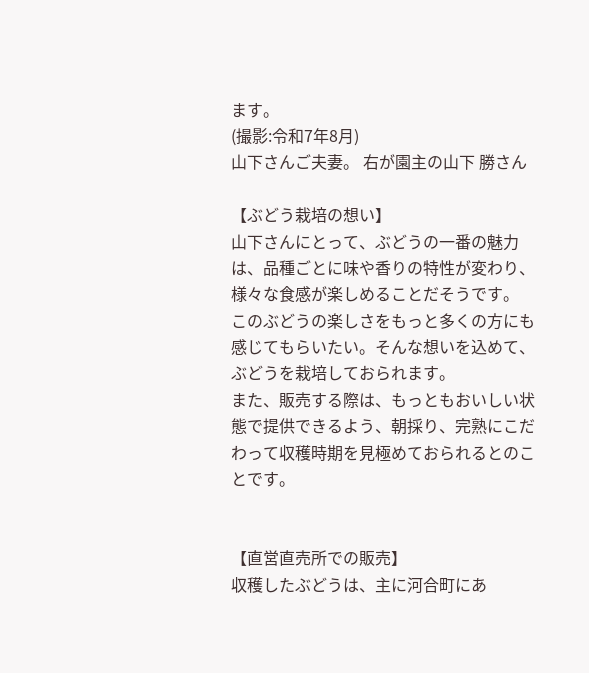ます。
(撮影:令和7年8月)
山下さんご夫妻。 右が園主の山下 勝さん

【ぶどう栽培の想い】
山下さんにとって、ぶどうの一番の魅力は、品種ごとに味や香りの特性が変わり、様々な食感が楽しめることだそうです。
このぶどうの楽しさをもっと多くの方にも感じてもらいたい。そんな想いを込めて、ぶどうを栽培しておられます。
また、販売する際は、もっともおいしい状態で提供できるよう、朝採り、完熟にこだわって収穫時期を見極めておられるとのことです。


【直営直売所での販売】
収穫したぶどうは、主に河合町にあ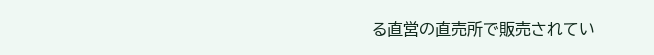る直営の直売所で販売されてい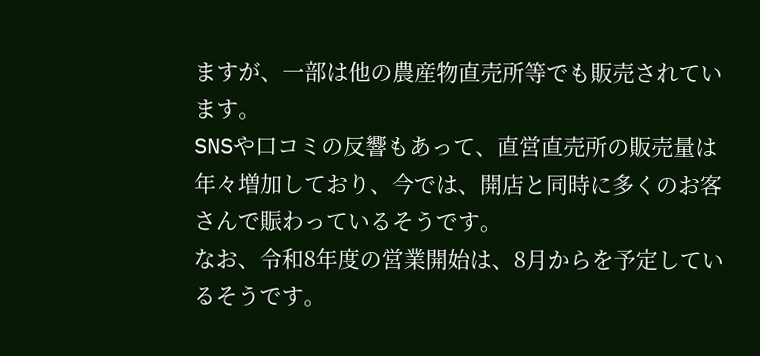ますが、一部は他の農産物直売所等でも販売されています。
SNSや口コミの反響もあって、直営直売所の販売量は年々増加しており、今では、開店と同時に多くのお客さんで賑わっているそうです。
なお、令和8年度の営業開始は、8月からを予定しているそうです。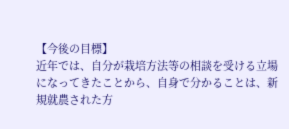【今後の目標】
近年では、自分が栽培方法等の相談を受ける立場になってきたことから、自身で分かることは、新規就農された方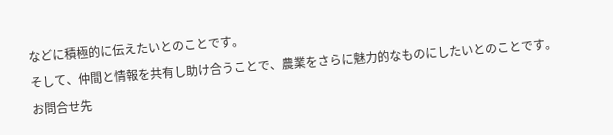などに積極的に伝えたいとのことです。
そして、仲間と情報を共有し助け合うことで、農業をさらに魅力的なものにしたいとのことです。
お問合せ先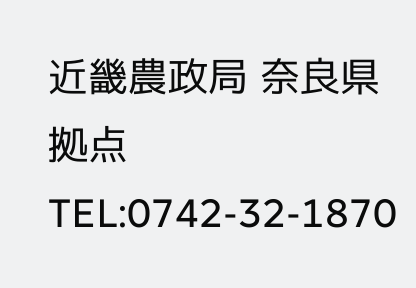近畿農政局 奈良県拠点
TEL:0742-32-1870